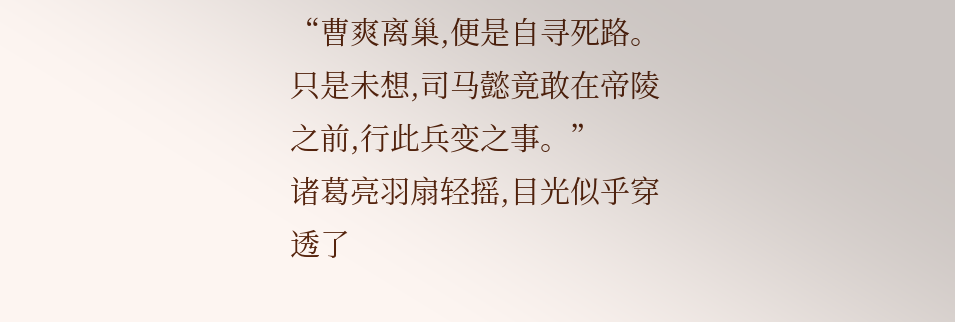“曹爽离巢,便是自寻死路。只是未想,司马懿竟敢在帝陵之前,行此兵变之事。”
诸葛亮羽扇轻摇,目光似乎穿透了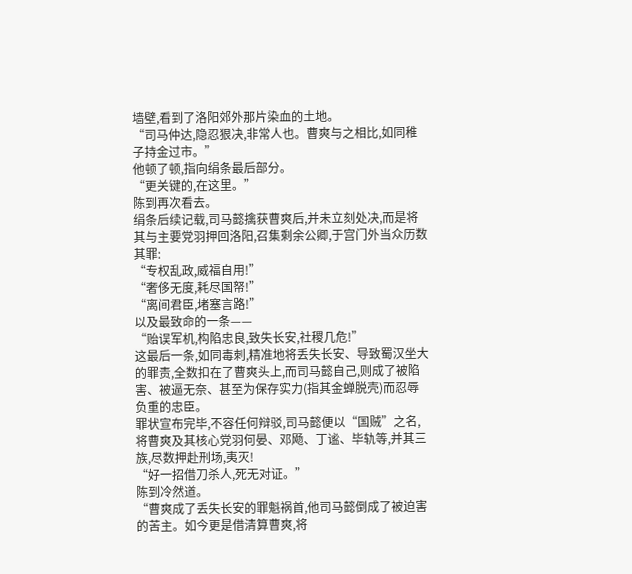墙壁,看到了洛阳郊外那片染血的土地。
“司马仲达,隐忍狠决,非常人也。曹爽与之相比,如同稚子持金过市。”
他顿了顿,指向绢条最后部分。
“更关键的,在这里。”
陈到再次看去。
绢条后续记载,司马懿擒获曹爽后,并未立刻处决,而是将其与主要党羽押回洛阳,召集剩余公卿,于宫门外当众历数其罪:
“专权乱政,威福自用!”
“奢侈无度,耗尽国帑!”
“离间君臣,堵塞言路!”
以及最致命的一条——
“贻误军机,构陷忠良,致失长安,社稷几危!”
这最后一条,如同毒刺,精准地将丢失长安、导致蜀汉坐大的罪责,全数扣在了曹爽头上,而司马懿自己,则成了被陷害、被逼无奈、甚至为保存实力(指其金蝉脱壳)而忍辱负重的忠臣。
罪状宣布完毕,不容任何辩驳,司马懿便以“国贼”之名,将曹爽及其核心党羽何晏、邓飏、丁谧、毕轨等,并其三族,尽数押赴刑场,夷灭!
“好一招借刀杀人,死无对证。”
陈到冷然道。
“曹爽成了丢失长安的罪魁祸首,他司马懿倒成了被迫害的苦主。如今更是借清算曹爽,将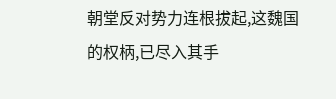朝堂反对势力连根拔起,这魏国的权柄,已尽入其手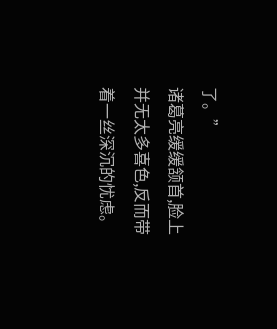了。”
诸葛亮缓缓颔首,脸上并无太多喜色,反而带着一丝深沉的忧虑。